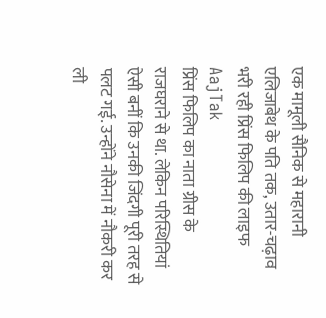एक मामूली सैनिक से महारानी एलिजाबेथ के पति तक, उतार-चढ़ाव भरी रही प्रिंस फिलिप की लाइफ
AajTak
प्रिंस फिलिप का नाता ग्रीस के राजघराने से था. लेकिन परिस्थितियां ऐसी बनीं कि उनकी जिंदगी पूरी तरह से पलट गई. उन्होंने नौसेना में नौकरी कर ली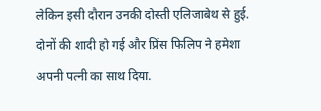लेकिन इसी दौरान उनकी दोस्ती एलिजाबेथ से हुई. दोनों की शादी हो गई और प्रिंस फिलिप ने हमेशा अपनी पत्नी का साथ दिया.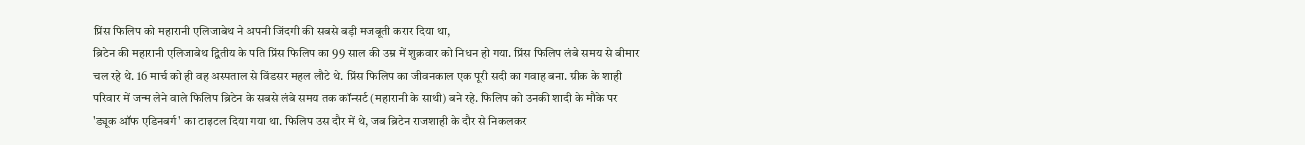प्रिंस फिलिप को महारानी एलिजाबेथ ने अपनी जिंदगी की सबसे बड़ी मजबूती करार दिया था,
ब्रिटेन की महारानी एलिजाबेथ द्वितीय के पति प्रिंस फिलिप का 99 साल की उम्र में शुक्रवार को निधन हो गया. प्रिंस फिलिप लंबे समय से बीमार चल रहे थे. 16 मार्च को ही वह अस्पताल से विंडसर महल लौटे थे. प्रिंस फिलिप का जीवनकाल एक पूरी सदी का गवाह बना. ग्रीक के शाही परिवार में जन्म लेने वाले फिलिप ब्रिटेन के सबसे लंबे समय तक कॉन्सर्ट (महारानी के साथी) बने रहे. फिलिप को उनकी शादी के मौके पर 'ड्यूक ऑफ एडिनबर्ग' का टाइटल दिया गया था. फिलिप उस दौर में थे, जब ब्रिटेन राजशाही के दौर से निकलकर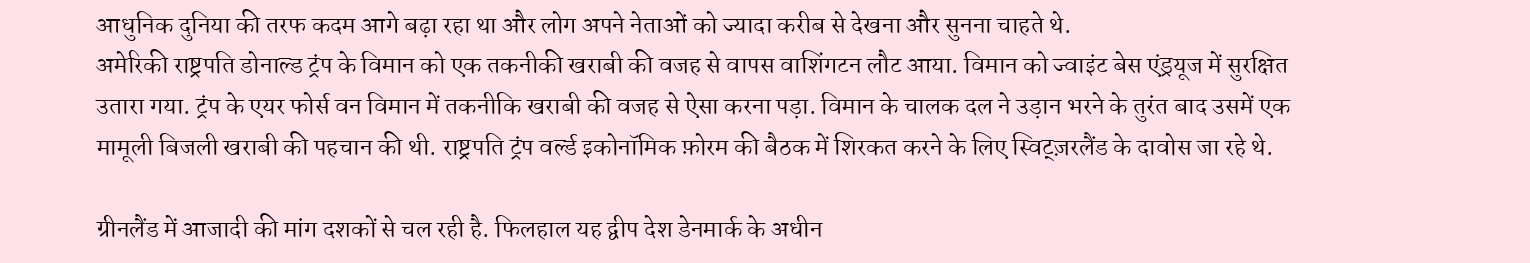आधुनिक दुनिया की तरफ कदम आगे बढ़ा रहा था और लोग अपने नेताओं को ज्यादा करीब से देखना और सुनना चाहते थे.
अमेरिकी राष्ट्रपति डोनाल्ड ट्रंप के विमान को एक तकनीकी खराबी की वजह से वापस वाशिंगटन लौट आया. विमान को ज्वाइंट बेस एंड्रयूज में सुरक्षित उतारा गया. ट्रंप के एयर फोर्स वन विमान में तकनीकि खराबी की वजह से ऐसा करना पड़ा. विमान के चालक दल ने उड़ान भरने के तुरंत बाद उसमें एक मामूली बिजली खराबी की पहचान की थी. राष्ट्रपति ट्रंप वर्ल्ड इकोनॉमिक फ़ोरम की बैठक में शिरकत करने के लिए स्विट्ज़रलैंड के दावोस जा रहे थे.

ग्रीनलैंड में आजादी की मांग दशकों से चल रही है. फिलहाल यह द्वीप देश डेनमार्क के अधीन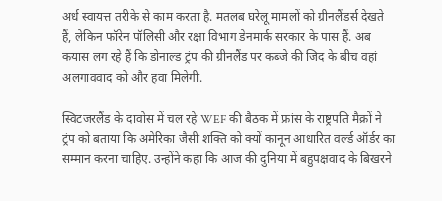अर्ध स्वायत्त तरीके से काम करता है. मतलब घरेलू मामलों को ग्रीनलैंडर्स देखते हैं, लेकिन फॉरेन पॉलिसी और रक्षा विभाग डेनमार्क सरकार के पास हैं. अब कयास लग रहे हैं कि डोनाल्ड ट्रंप की ग्रीनलैंड पर कब्जे की जिद के बीच वहां अलगाववाद को और हवा मिलेगी.

स्विटजरलैंड के दावोस में चल रहे WEF की बैठक में फ्रांस के राष्ट्रपति मैक्रों ने ट्रंप को बताया कि अमेरिका जैसी शक्ति को क्यों कानून आधारित वर्ल्ड ऑर्डर का सम्मान करना चाहिए. उन्होंने कहा कि आज की दुनिया में बहुपक्षवाद के बिखरने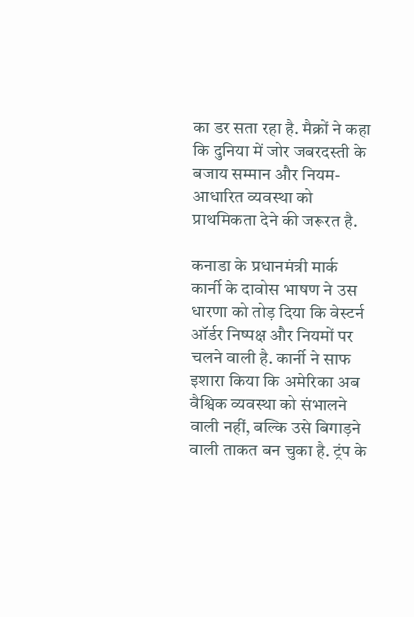का डर सता रहा है. मैक्रों ने कहा कि दुनिया में जोर जबरदस्ती के बजाय सम्मान और नियम-आधारित व्यवस्था को प्राथमिकता देने की जरूरत है.

कनाडा के प्रधानमंत्री मार्क कार्नी के दावोस भाषण ने उस धारणा को तोड़ दिया कि वेस्टर्न ऑर्डर निष्पक्ष और नियमों पर चलने वाली है. कार्नी ने साफ इशारा किया कि अमेरिका अब वैश्विक व्यवस्था को संभालने वाली नहीं, बल्कि उसे बिगाड़ने वाली ताकत बन चुका है. ट्रंप के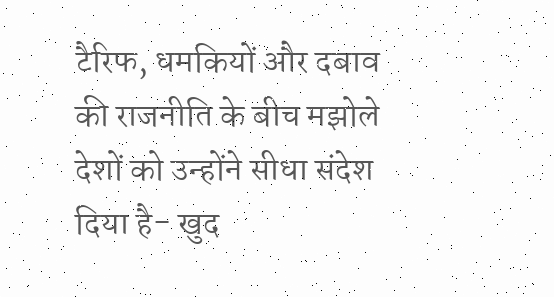टैरिफ, धमकियों और दबाव की राजनीति के बीच मझोले देशों को उन्होंने सीधा संदेश दिया है- खुद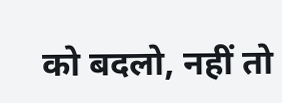को बदलो, नहीं तो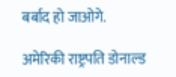बर्बाद हो जाओगे.

अमेरिकी राष्ट्रपति डोनाल्ड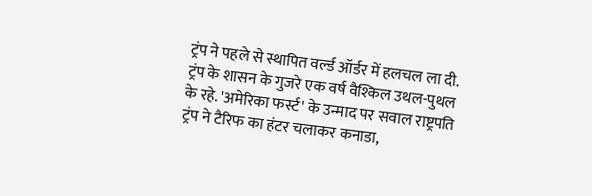ट्रंप ने पहले से स्थापित वर्ल्ड ऑर्डर में हलचल ला दी. ट्रंप के शासन के गुजरे एक वर्ष वैश्किल उथल-पुथल के रहे. 'अमेरिका फर्स्ट' के उन्माद पर सवाल राष्ट्रपति ट्रंप ने टैरिफ का हंटर चलाकर कनाडा,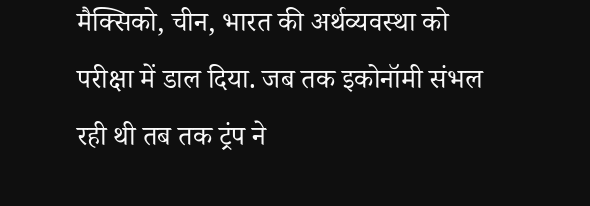मैक्सिको, चीन, भारत की अर्थव्यवस्था को परीक्षा में डाल दिया. जब तक इकोनॉमी संभल रही थी तब तक ट्रंप ने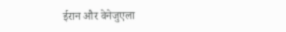ईरान और वेनेजुएला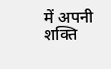में अपनी शक्ति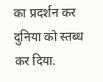का प्रदर्शन कर दुनिया को स्तब्ध कर दिया.